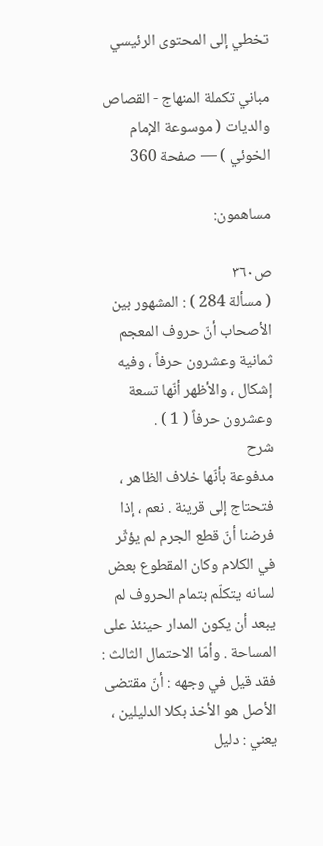تخطي إلى المحتوى الرئيسي

مباني تكملة المنهاج - القصاص والديات ( موسوعة الإمام الخوئي ) — صفحة 360

مساهمون:

ص٣٦٠
( مسألة 284 ) : المشهور بين الأصحاب أنّ حروف المعجم ثمانية وعشرون حرفاً ، وفيه إشكال ، والأظهر أنّها تسعة وعشرون حرفاً ( 1 ) .
شرح
مدفوعة بأنّها خلاف الظاهر ، فتحتاج إلى قرينة . نعم ، إذا فرضنا أنّ قطع الجرم لم يؤثّر في الكلام وكان المقطوع بعض لسانه يتكلّم بتمام الحروف لم يبعد أن يكون المدار حينئذ على المساحة . وأمّا الاحتمال الثالث : فقد قيل في وجهه : أنّ مقتضى الأصل هو الأخذ بكلا الدليلين ، يعني : دليل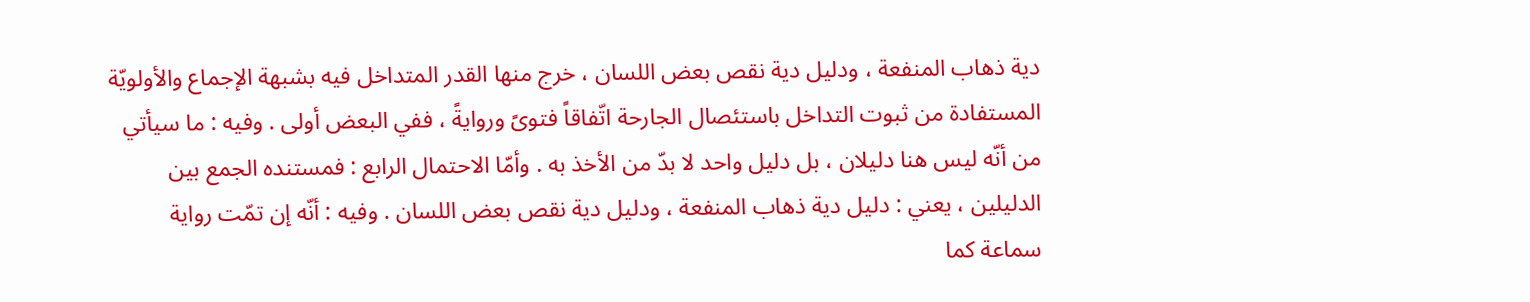دية ذهاب المنفعة ، ودليل دية نقص بعض اللسان ، خرج منها القدر المتداخل فيه بشبهة الإجماع والأولويّة المستفادة من ثبوت التداخل باستئصال الجارحة اتّفاقاً فتوىً وروايةً ، ففي البعض أولى . وفيه : ما سيأتي من أنّه ليس هنا دليلان ، بل دليل واحد لا بدّ من الأخذ به . وأمّا الاحتمال الرابع : فمستنده الجمع بين الدليلين ، يعني : دليل دية ذهاب المنفعة ، ودليل دية نقص بعض اللسان . وفيه : أنّه إن تمّت رواية سماعة كما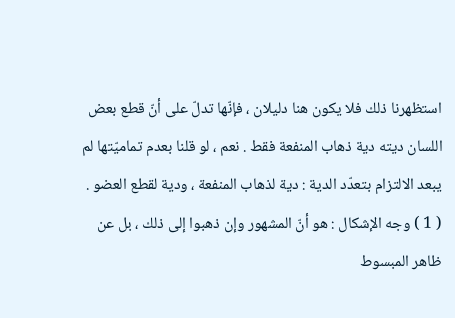استظهرنا ذلك فلا يكون هنا دليلان ، فإنّها تدلّ على أنّ قطع بعض اللسان ديته دية ذهاب المنفعة فقط . نعم ، لو قلنا بعدم تماميّتها لم يبعد الالتزام بتعدّد الدية : دية لذهاب المنفعة ، ودية لقطع العضو . ( 1 ) وجه الإشكال : هو أنّ المشهور وإن ذهبوا إلى ذلك ، بل عن ظاهر المبسوط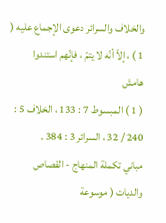والخلاف والسرائر دعوى الإجماع عليه ( 1 ) ، إلاّ أنّه لا يتمّ ، فإنّهم استندوا
هامش
( 1 ) المبسوط 7 : 133 ، الخلاف 5 : 240 / 32 ، السرائر 3 : 384 .
مباني تكملة المنهاج - القصاص والديات ( موسوعة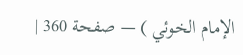الإمام الخوئي ) — صفحة 360 |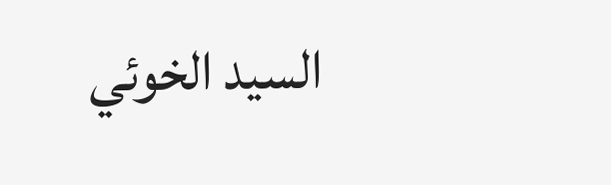السيد الخوئي